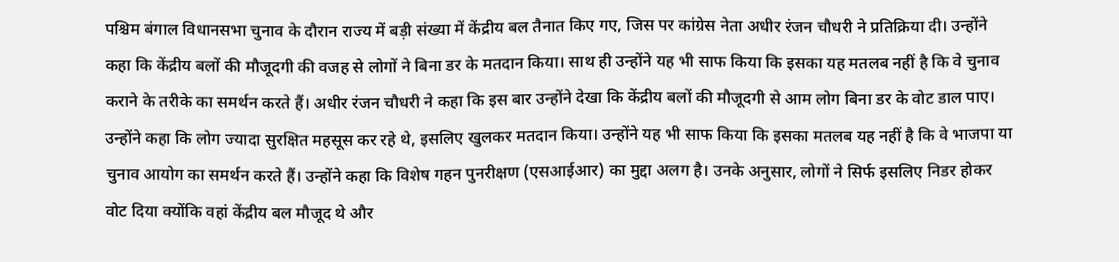पश्चिम बंगाल विधानसभा चुनाव के दौरान राज्य में बड़ी संख्या में केंद्रीय बल तैनात किए गए, जिस पर कांग्रेस नेता अधीर रंजन चौधरी ने प्रतिक्रिया दी। उन्होंने कहा कि केंद्रीय बलों की मौजूदगी की वजह से लोगों ने बिना डर के मतदान किया। साथ ही उन्होंने यह भी साफ किया कि इसका यह मतलब नहीं है कि वे चुनाव कराने के तरीके का समर्थन करते हैं। अधीर रंजन चौधरी ने कहा कि इस बार उन्होंने देखा कि केंद्रीय बलों की मौजूदगी से आम लोग बिना डर के वोट डाल पाए। उन्होंने कहा कि लोग ज्यादा सुरक्षित महसूस कर रहे थे, इसलिए खुलकर मतदान किया। उन्होंने यह भी साफ किया कि इसका मतलब यह नहीं है कि वे भाजपा या चुनाव आयोग का समर्थन करते हैं। उन्होंने कहा कि विशेष गहन पुनरीक्षण (एसआईआर) का मुद्दा अलग है। उनके अनुसार, लोगों ने सिर्फ इसलिए निडर होकर वोट दिया क्योंकि वहां केंद्रीय बल मौजूद थे और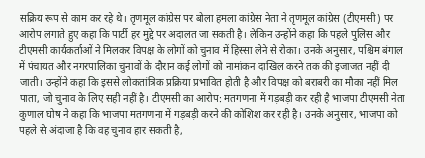सक्रिय रूप से काम कर रहे थे। तृणमूल कांग्रेस पर बोला हमला कांग्रेस नेता ने तृणमूल कांग्रेस (टीएमसी) पर आरोप लगाते हुए कहा कि पार्टी हर मुद्दे पर अदालत जा सकती है। लेकिन उन्होंने कहा कि पहले पुलिस और टीएमसी कार्यकर्ताओं ने मिलकर विपक्ष के लोगों को चुनाव में हिस्सा लेने से रोका। उनके अनुसार, पश्चिम बंगाल में पंचायत और नगरपालिका चुनावों के दौरान कई लोगों को नामांकन दाखिल करने तक की इजाजत नहीं दी जाती। उन्होंने कहा कि इससे लोकतांत्रिक प्रक्रिया प्रभावित होती है और विपक्ष को बराबरी का मौका नहीं मिल पाता, जो चुनाव के लिए सही नहीं है। टीएमसी का आरोप: मतगणना में गड़बड़ी कर रही है भाजपा टीएमसी नेता कुणाल घोष ने कहा कि भाजपा मतगणना में गड़बड़ी करने की कोशिश कर रही है। उनके अनुसार, भाजपा को पहले से अंदाजा है कि वह चुनाव हार सकती है,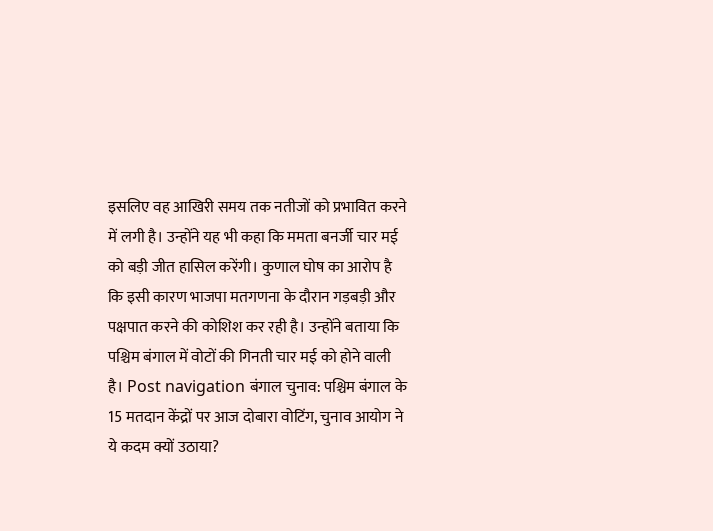इसलिए वह आखिरी समय तक नतीजों को प्रभावित करने में लगी है। उन्होंने यह भी कहा कि ममता बनर्जी चार मई को बड़ी जीत हासिल करेंगी। कुणाल घोष का आरोप है कि इसी कारण भाजपा मतगणना के दौरान गड़बड़ी और पक्षपात करने की कोशिश कर रही है। उन्होंने बताया कि पश्चिम बंगाल में वोटों की गिनती चार मई को होने वाली है। Post navigation बंगाल चुनाव: पश्चिम बंगाल के 15 मतदान केंद्रों पर आज दोबारा वोटिंग, चुनाव आयोग ने ये कदम क्यों उठाया?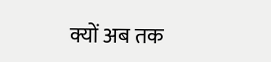क्यों अब तक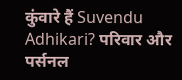कुंवारे हैं Suvendu Adhikari? परिवार और पर्सनल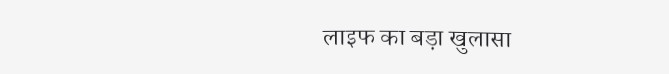लाइफ का बड़ा खुलासा